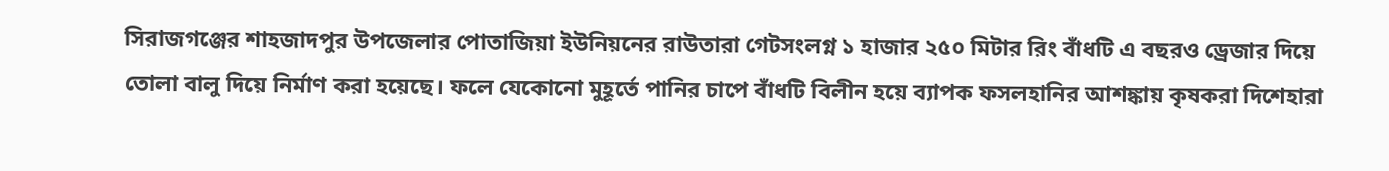সিরাজগঞ্জের শাহজাদপুর উপজেলার পোতাজিয়া ইউনিয়নের রাউতারা গেটসংলগ্ন ১ হাজার ২৫০ মিটার রিং বাঁধটি এ বছরও ড্রেজার দিয়ে তোলা বালু দিয়ে নির্মাণ করা হয়েছে। ফলে যেকোনো মুহূর্তে পানির চাপে বাঁধটি বিলীন হয়ে ব্যাপক ফসলহানির আশঙ্কায় কৃষকরা দিশেহারা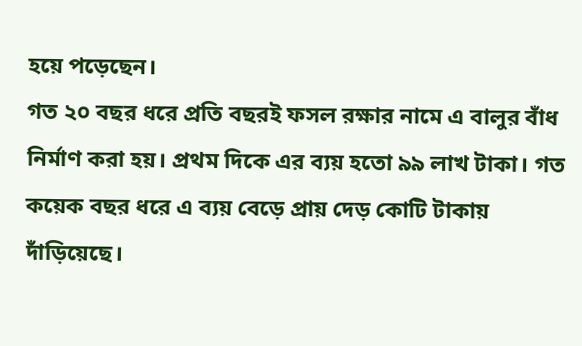হয়ে পড়েছেন।
গত ২০ বছর ধরে প্রতি বছরই ফসল রক্ষার নামে এ বালুর বাঁধ নির্মাণ করা হয়। প্রথম দিকে এর ব্যয় হতো ৯৯ লাখ টাকা। গত কয়েক বছর ধরে এ ব্যয় বেড়ে প্রায় দেড় কোটি টাকায় দাঁড়িয়েছে।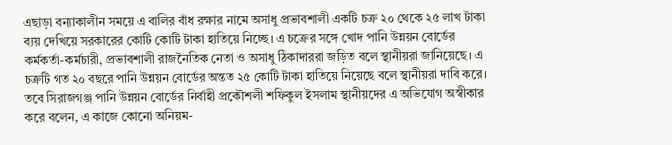এছাড়া বন্যাকালীন সময়ে এ বালির বাঁধ রক্ষার নামে অসাধু প্রভাবশালী একটি চক্র ২০ থেকে ২৫ লাখ টাকা ব্যয় দেখিয়ে সরকারের কোটি কোটি টাকা হাতিয়ে নিচ্ছে। এ চক্রের সঙ্গে খোদ পানি উন্নয়ন বোর্ডের কর্মকর্তা-কর্মচারী, প্রভাবশালী রাজনৈতিক নেতা ও অসাধু ঠিকাদাররা জড়িত বলে স্থানীয়রা জানিয়েছে। এ চক্রটি গত ২০ বছরে পানি উন্নয়ন বোর্ডের অন্তত ২৫ কোটি টাকা হাতিয়ে নিয়েছে বলে স্থানীয়রা দাবি করে।
তবে সিরাজগঞ্জ পানি উন্নয়ন বোর্ডের নির্বাহী প্রকৌশলী শফিকুল ইসলাম স্থানীয়দের এ অভিযোগ অস্বীকার করে বলেন, এ কাজে কোনো অনিয়ম-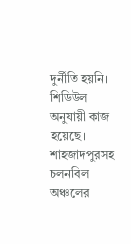দুর্নীতি হয়নি। শিডিউল অনুযায়ী কাজ হয়েছে। শাহজাদপুরসহ চলনবিল অঞ্চলের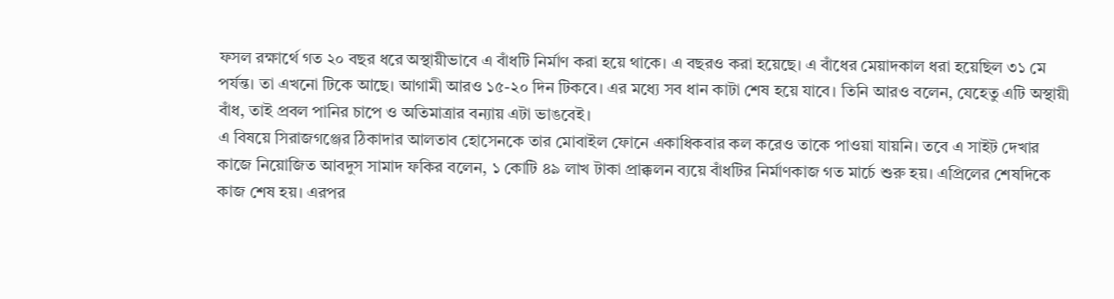ফসল রক্ষার্থে গত ২০ বছর ধরে অস্থায়ীভাবে এ বাঁধটি নির্মাণ করা হয়ে থাকে। এ বছরও করা হয়েছে। এ বাঁধের মেয়াদকাল ধরা হয়েছিল ৩১ মে পর্যন্ত। তা এখনো টিকে আছে। আগামী আরও ১৫-২০ দিন টিকবে। এর মধ্যে সব ধান কাটা শেষ হয়ে যাবে। তিনি আরও বলেন, যেহেতু এটি অস্থায়ী বাঁধ, তাই প্রবল পানির চাপে ও অতিমাত্রার বন্যায় এটা ভাঙবেই।
এ বিষয়ে সিরাজগঞ্জের ঠিকাদার আলতাব হোসেনকে তার মোবাইল ফোনে একাধিকবার কল করেও তাকে পাওয়া যায়নি। তবে এ সাইট দেখার কাজে নিয়োজিত আবদুস সামাদ ফকির বলেন, ১ কোটি ৪৯ লাখ টাকা প্রাক্কলন ব্যয়ে বাঁধটির নির্মাণকাজ গত মার্চে শুরু হয়। এপ্রিলের শেষদিকে কাজ শেষ হয়। এরপর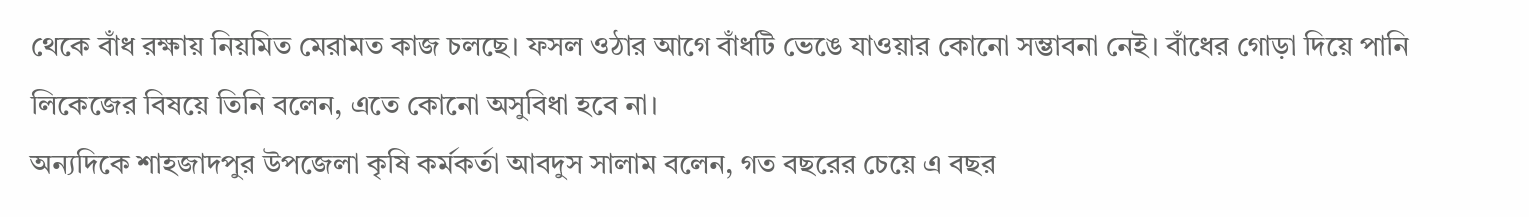থেকে বাঁধ রক্ষায় নিয়মিত মেরামত কাজ চলছে। ফসল ওঠার আগে বাঁধটি ভেঙে যাওয়ার কোনো সম্ভাবনা নেই। বাঁধের গোড়া দিয়ে পানি লিকেজের বিষয়ে তিনি বলেন, এতে কোনো অসুবিধা হবে না।
অন্যদিকে শাহজাদপুর উপজেলা কৃষি কর্মকর্তা আবদুস সালাম বলেন, গত বছরের চেয়ে এ বছর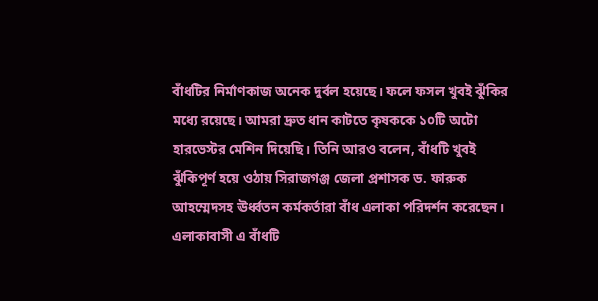বাঁধটির নির্মাণকাজ অনেক দুর্বল হয়েছে। ফলে ফসল খুবই ঝুঁকির মধ্যে রয়েছে। আমরা দ্রুত ধান কাটতে কৃষককে ১০টি অটো হারভেস্টর মেশিন দিয়েছি। তিনি আরও বলেন, বাঁধটি খুবই ঝুঁকিপূর্ণ হয়ে ওঠায় সিরাজগঞ্জ জেলা প্রশাসক ড. ফারুক আহম্মেদসহ ঊর্ধ্বতন কর্মকর্তারা বাঁধ এলাকা পরিদর্শন করেছেন।
এলাকাবাসী এ বাঁধটি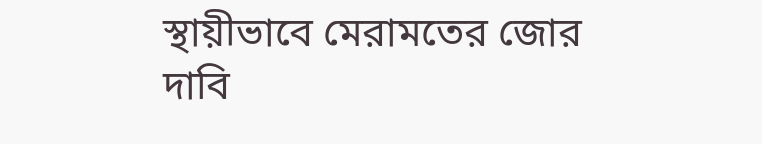স্থায়ীভাবে মেরামতের জোর দাবি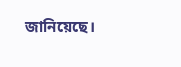জানিয়েছে।